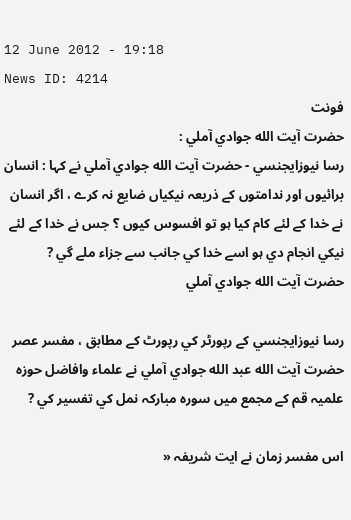12 June 2012 - 19:18
News ID: 4214
فونت
حضرت آيت الله جوادي آملي :
رسا نيوزايجنسي - حضرت آيت الله جوادي آملي نے کہا : انسان برائيوں اور ندامتوں کے ذريعہ نيکياں ضايع نہ کرے ، اگر انسان نے خدا کے لئے کام کيا ہو تو افسوس کيوں ؟ جس نے خدا کے لئے نيکي انجام دي ہو اسے خدا کي جانب سے جزاء ملے گي ?
حضرت آيت الله جوادي آملي

رسا نيوزايجنسي کے رپورٹر کي رپورٹ کے مطابق ، مفسر عصر حضرت آيت الله عبد الله جوادي آملي نے علماء وافاضل حوزہ علميہ قم کے مجمع ميں سورہ مبارکہ نمل کي تفسير کي ?

اس مفسر زمان نے ايت شريفہ «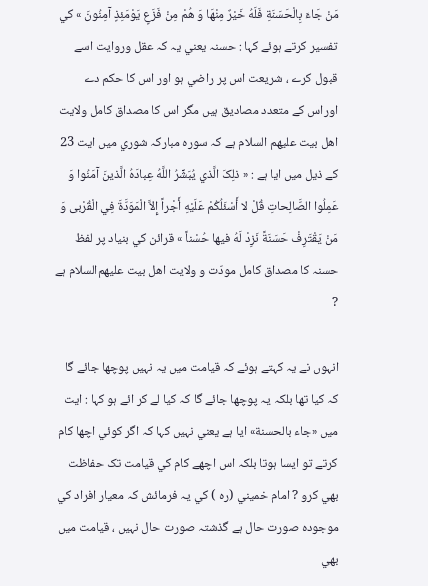مَنْ جَاءَ بِالْحَسَنَةِ فَلَهُ خَيْرٌ مِنْهَا وَ هُمْ مِنْ فَزَعٍ يَوْمَئِذٍ آمِنُونَ » کي تفسير کرتے ہوئے کہا : حسنہ يعني يہ کہ عقل وروايت اسے قبول کرے ، شريعت اس پر راضي ہو اور اس کا حکم دے اوراس کے متعدد مصاديق ہيں مگر اس کا مصداق کامل ولايت اهل بيت عليهم ‌السلام ہے کہ سورہ مبارکہ شوري ميں ايت 23 کے ذيل ميں ايا ہے : « ذلِکَ الَّذي يُبَشِّرُ اللَّهُ عِبادَهُ الَّذينَ آمَنُوا وَ عَمِلُوا الصَّالِحاتِ قُلْ لا أَسْئَلُکُمْ عَلَيْهِ أَجْراً إِلاَّ الْمَوَدَّةَ فِي الْقُرْبى وَ مَنْ يَقْتَرِفْ حَسَنَةً نَزِدْ لَهُ فيها حُسْناً » قرائن کي بنياد پر لفظ حسنہ کا مصداق کامل ‌مودّت و ولايت اهل بيت عليهم‌السلام ہے ?

انہوں نے يہ کہتے ہوئے کہ قيامت ميں يہ نہيں پوچھا جائے گا کہ کيا تھا بلکہ يہ پوچھا جائے گا کہ کيا لے کر ائے ہو کہا : ايت ميں «جاء بالحسنة» ايا ہے يعني نہيں کہا کہ اگر کوئي اچھا کام کرتے تو ايسا ہوتا بلکہ اس اچھے کام کي قيامت تک حفاظت بھي کرو ? امام خميني (رہ ) کي يہ فرمائش کہ معيار افراد کي موجودہ صورت حال ہے گذشتہ صورت حال نہيں ، قيامت ميں بھي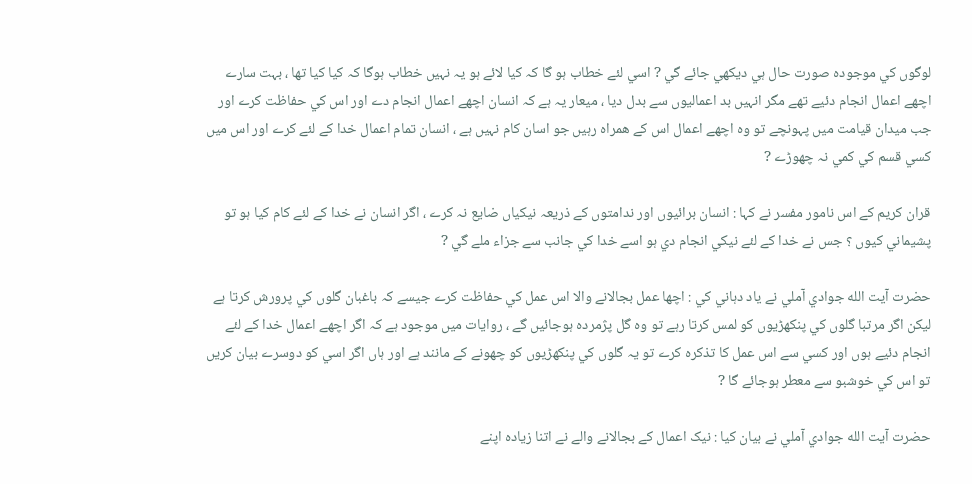لوگوں کي موجودہ صورت حال ہي ديکھي جائے گي ? اسي لئے خطاب ہو گا کہ کيا لائے ہو يہ نہيں خطاب ہوگا کہ کيا کيا تھا ، بہت سارے اچھے اعمال انجام دئيے تھے مگر انہيں بد اعماليوں سے بدل ديا ، ميعار يہ ہے کہ انسان اچھے اعمال انجام دے اور اس کي حفاظت کرے اور جب ميدان قيامت ميں پہونچے تو وہ اچھے اعمال اس کے ھمراہ رہيں جو اسان کام نہيں ہے ، انسان تمام اعمال خدا کے لئے کرے اور اس ميں کسي قسم کي کمي نہ چھوڑے ?

قران کريم کے اس نامور مفسر نے کہا : انسان برائيوں اور ندامتوں کے ذريعہ نيکياں ضايع نہ کرے ، اگر انسان نے خدا کے لئے کام کيا ہو تو پشيماني کيوں ؟ جس نے خدا کے لئے نيکي انجام دي ہو اسے خدا کي جانب سے جزاء ملے گي ?

حضرت آيت الله جوادي آملي نے ياد دہاني کي : اچھا عمل بجالانے والا اس عمل کي حفاظت کرے جيسے کہ باغبان گلوں کي پرورش کرتا ہے ليکن اگر مرتبا گلوں کي پنکھڑيوں کو لمس کرتا رہے تو وہ گل پژمردہ ہوجائيں گے ، روايات ميں موجود ہے کہ اگر اچھے اعمال خدا کے لئے انجام دئيے ہوں اور کسي سے اس عمل کا تذکرہ کرے تو يہ گلوں کي پنکھڑيوں کو چھونے کے مانند ہے اور ہاں اگر اسي کو دوسرے بيان کريں تو اس کي خوشبو سے معطر ہوجائے گا ?

حضرت آيت الله جوادي آملي نے بيان کيا : نيک اعمال کے بجالانے والے نے اتنا زيادہ اپنے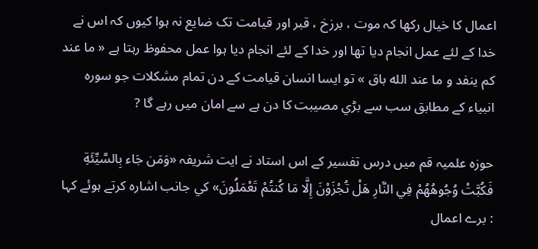اعمال کا خيال رکھا کہ موت ، برزخ ، قبر اور قيامت تک ضايع نہ ہوا کيوں کہ اس نے خدا کے لئے عمل انجام ديا تھا اور خدا کے لئے انجام ديا ہوا عمل محفوظ رہتا ہے « ما عند کم ينفد و ما عند الله باق » تو ايسا انسان قيامت کے دن تمام مشکلات جو سورہ انبياء کے مطابق سب سے بڑي مصيبت کا دن ہے سے امان ميں رہے گا ?

حوزہ علميہ قم ميں درس تفسير کے اس استاد نے ايت شريفہ «وَمَن جَاء بِالسَّيِّئَةِ فَکُبَّتْ وُجُوهُهُمْ فِي النَّارِ هَلْ تُجْزَوْنَ إِلَّا مَا کُنتُمْ تَعْمَلُونَ» کي جانب اشارہ کرتے ہوئے کہا : برے اعمال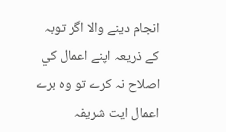انجام دينے والا اگر توبہ کے ذريعہ اپنے اعمال کي اصلاح نہ کرے تو وہ برے اعمال ايت شريفہ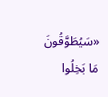«سَيُطَوَّقُونَ مَا بَخِلُوا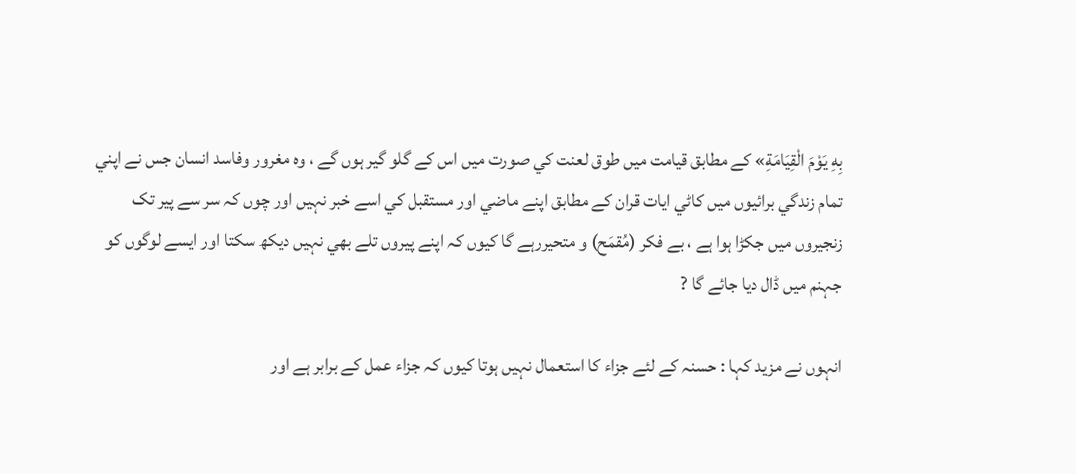بِهِ يَوْمَ الْقِيَامَةِ» کے مطابق قيامت ميں طوق لعنت کي صورت ميں اس کے گلو گير ہوں گے ، وہ مغرور وفاسد انسان جس نے اپني تمام زندگي برائيوں ميں کاٹي ايات قران کے مطابق اپنے ماضي اور مستقبل کي اسے خبر نہيں اور چوں کہ سر سے پير تک زنجيروں ميں جکڑا ہوا ہے ، بے فکر (مُقمَح) و متحيررہے گا کيوں کہ اپنے پيروں تلے بھي نہيں ديکھ سکتا اور ايسے لوگوں کو جہنم ميں ڈال ديا جائے گا ?

انہوں نے مزيد کہا : حسنہ کے لئے جزاء کا استعمال نہيں ہوتا کيوں کہ جزاء عمل کے برابر ہے اور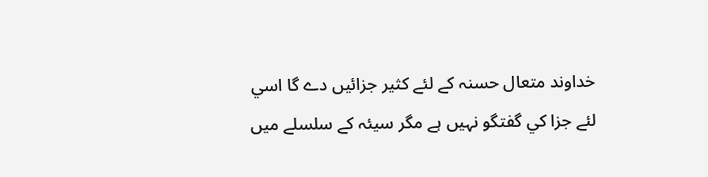خداوند متعال حسنہ کے لئے کثير جزائيں دے گا اسي لئے جزا کي گفتگو نہيں ہے مگر سيئہ کے سلسلے ميں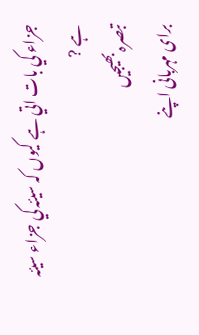جزاء کي بات اتي ہے کيوں کہ سيئہ کي جزاء سيئہ ہے ?
تبصرہ بھیجیں
برای مہربانی اپنے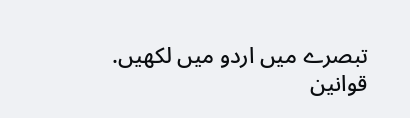تبصرے میں اردو میں لکھیں.
قوانین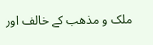ملک و مذھب کے خالف اور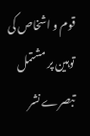قوم و اشخاص کی توہین پر مشتمل تبصرے نشر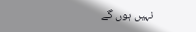نہیں ہوں گے